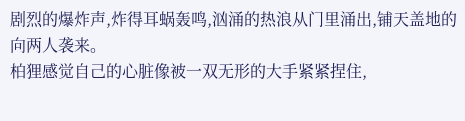剧烈的爆炸声,炸得耳蜗轰鸣,汹涌的热浪从门里涌出,铺天盖地的向两人袭来。
柏狸感觉自己的心脏像被一双无形的大手紧紧捏住,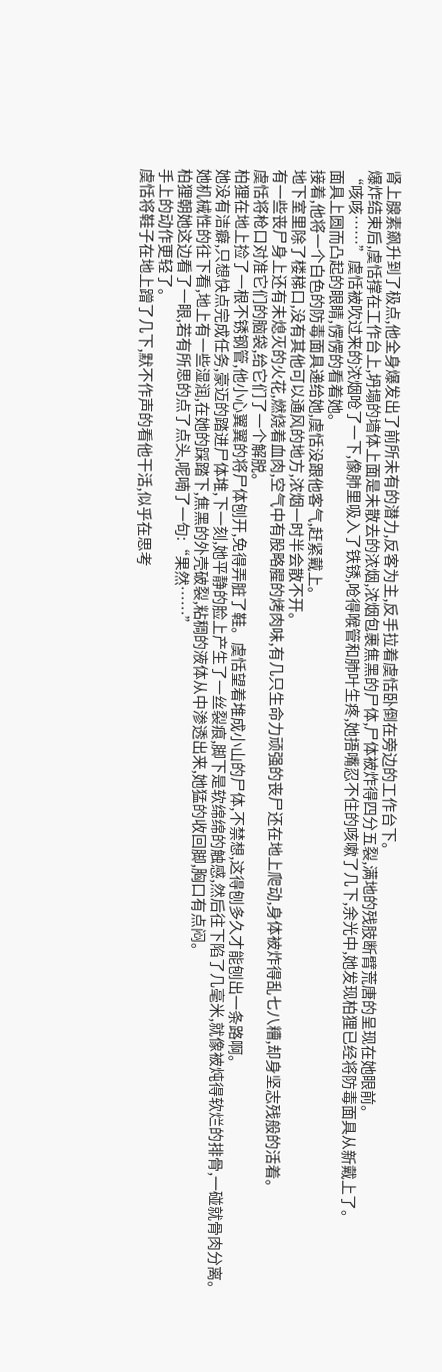肾上腺素飙升到了极点,他全身爆发出了前所未有的潜力,反客为主,反手拉着虞恬卧倒在旁边的工作台下。
爆炸结束后,虞恬撑在工作台上,坍塌的墙体上面是未散去的浓烟,浓烟包裹焦黑的尸体,尸体被炸得四分五裂,满地的残肢断臂荒唐的呈现在她眼前。
“咳咳……”虞恬被吹过来的浓烟呛了一下,像肺里吸入了铁锈,呛得喉管和肺叶生疼,她捂嘴忍不住的咳嗽了几下,余光中,她发现柏狸已经将防毒面具从新戴上了。
面具上圆而凸起的眼睛,愣愣的看着她。
接着,他将一个白色的防毒面具递给她,虞恬没跟他客气,赶紧戴上。
地下室里除了楼梯口,没有其他可以通风的地方,浓烟一时半会散不开。
有一些丧尸身上还有未熄灭的火花,燃烧着血肉,空气中有股略腥的烤肉味,有几只生命力顽强的丧尸还在地上爬动,身体被炸得乱七八糟,却身坚志残般的活着。
虞恬将枪口对准它们的脑袋,给它们了一个解脱。
柏狸在地上捡了一根不锈钢管,他小心翼翼的将尸体刨开,免得弄脏了鞋。虞恬望着堆成小山的尸体,不禁想,这得刨多久才能刨出一条路啊。
她没有洁癖,只想快点完成任务,豪迈的踏进尸体堆,下一刻,她平静的脸上产生了一丝裂痕,脚下是软绵绵的触感,然后往下陷了几毫米,就像被炖得软烂的排骨,一碰就骨肉分离。
她机械性的往下看,地上有一些湿润,在她的踩踏下,焦黑的外壳破裂,粘稠的液体从中渗透出来,她猛的收回脚,胸口有点闷。
柏狸朝她这边看了一眼,若有所思的点了点头,呢喃了一句:“果然……”
手上的动作更轻了。
虞恬将鞋子在地上蹭了几下,默不作声的看他干活,似乎在思考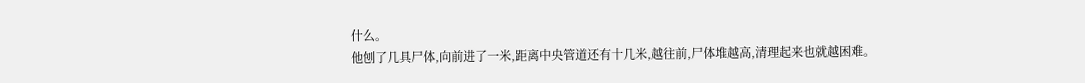什么。
他刨了几具尸体,向前进了一米,距离中央管道还有十几米,越往前,尸体堆越高,清理起来也就越困难。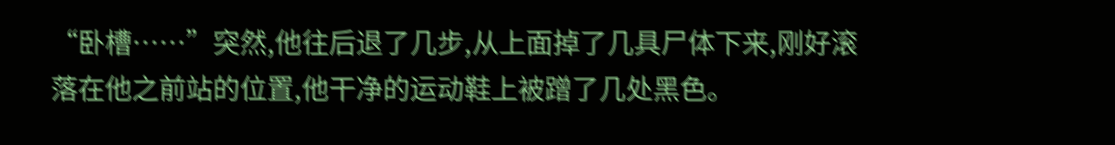“卧槽……”突然,他往后退了几步,从上面掉了几具尸体下来,刚好滚落在他之前站的位置,他干净的运动鞋上被蹭了几处黑色。